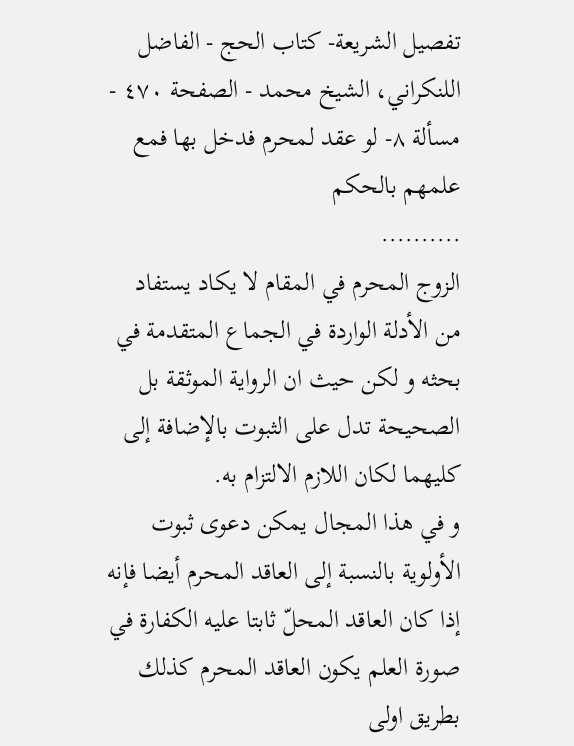تفصيل الشريعة- كتاب الحج - الفاضل اللنكراني، الشيخ محمد - الصفحة ٤٧٠ - مسألة ٨- لو عقد لمحرم فدخل بها فمع علمهم بالحكم
..........
الزوج المحرم في المقام لا يكاد يستفاد من الأدلة الواردة في الجماع المتقدمة في بحثه و لكن حيث ان الرواية الموثقة بل الصحيحة تدل على الثبوت بالإضافة إلى كليهما لكان اللازم الالتزام به.
و في هذا المجال يمكن دعوى ثبوت الأولوية بالنسبة إلى العاقد المحرم أيضا فإنه إذا كان العاقد المحلّ ثابتا عليه الكفارة في صورة العلم يكون العاقد المحرم كذلك بطريق اولى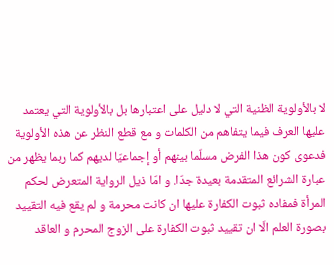لا بالأولوية الظنية التي لا دليل على اعتبارها بل بالأولوية التي يعتمد عليها العرف فيما يتفاهم من الكلمات و مع قطع النظر عن هذه الأولوية فدعوى كون هذا الفرض مسلّما بينهم أو إجماعيّا لديهم كما ربما يظهر من عبارة الشرائع المتقدمة بعيدة جدّا. و امّا ذيل الرواية المتعرض لحكم المرأة فمفاده ثبوت الكفارة عليها ان كانت محرمة و لم يقع فيه التقييد بصورة العلم الّا ان تقييد ثبوت الكفارة على الزوج المحرم و العاقد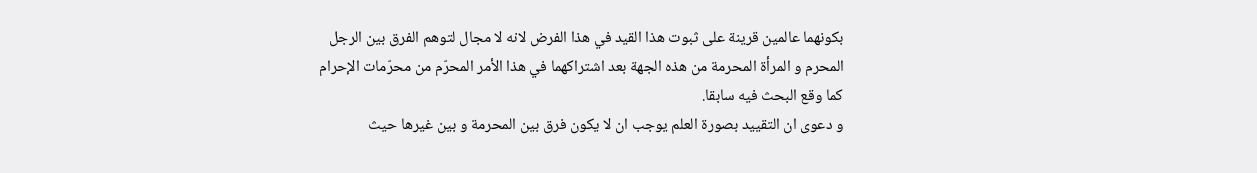بكونهما عالمين قرينة على ثبوت هذا القيد في هذا الفرض لانه لا مجال لتوهم الفرق بين الرجل المحرم و المرأة المحرمة من هذه الجهة بعد اشتراكهما في هذا الأمر المحرّم من محرّمات الإحرام كما وقع البحث فيه سابقا.
و دعوى ان التقييد بصورة العلم يوجب ان لا يكون فرق بين المحرمة و بين غيرها حيث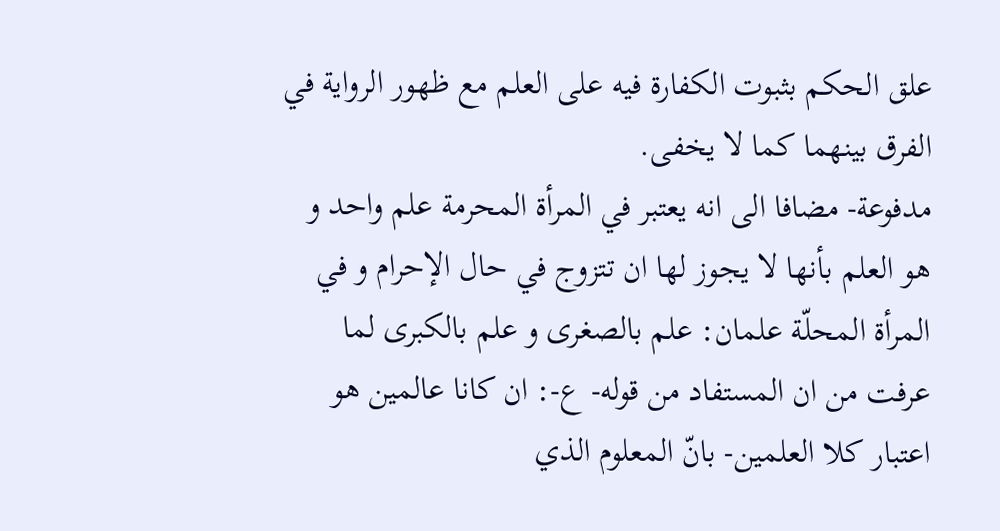علق الحكم بثبوت الكفارة فيه على العلم مع ظهور الرواية في الفرق بينهما كما لا يخفى.
مدفوعة- مضافا الى انه يعتبر في المرأة المحرمة علم واحد و هو العلم بأنها لا يجوز لها ان تتزوج في حال الإحرام و في المرأة المحلّة علمان: علم بالصغرى و علم بالكبرى لما عرفت من ان المستفاد من قوله- ع-: ان كانا عالمين هو اعتبار كلا العلمين- بانّ المعلوم الذي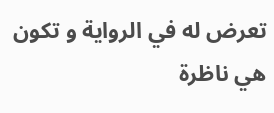تعرض له في الرواية و تكون هي ناظرة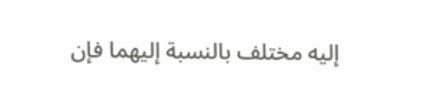إليه مختلف بالنسبة إليهما فإن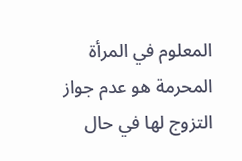المعلوم في المرأة المحرمة هو عدم جواز التزوج لها في حال